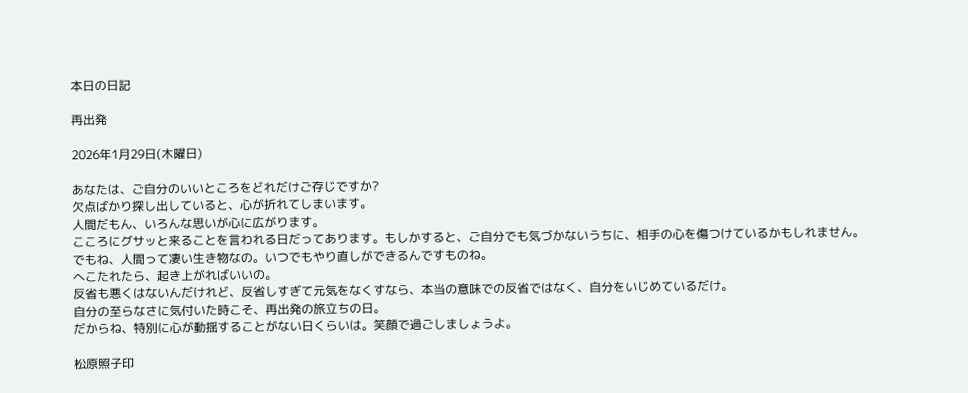本日の日記

再出発

2026年1月29日(木曜日)

あなたは、ご自分のいいところをどれだけご存じですか?
欠点ばかり探し出していると、心が折れてしまいます。
人間だもん、いろんな思いが心に広がります。
こころにグサッと来ることを言われる日だってあります。もしかすると、ご自分でも気づかないうちに、相手の心を傷つけているかもしれません。
でもね、人間って凄い生き物なの。いつでもやり直しができるんですものね。
へこたれたら、起き上がればいいの。
反省も悪くはないんだけれど、反省しすぎて元気をなくすなら、本当の意味での反省ではなく、自分をいじめているだけ。
自分の至らなさに気付いた時こそ、再出発の旅立ちの日。
だからね、特別に心が動揺することがない日くらいは。笑顔で過ごしましょうよ。

松原照子印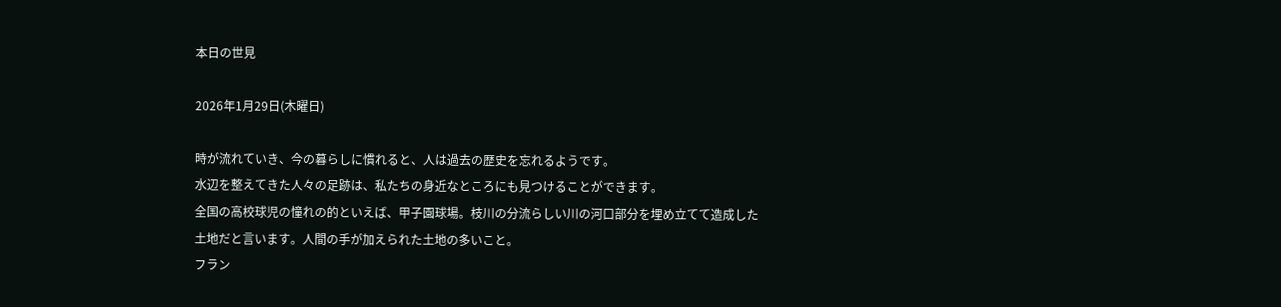本日の世見

2026年1月29日(木曜日)

時が流れていき、今の暮らしに慣れると、人は過去の歴史を忘れるようです。
水辺を整えてきた人々の足跡は、私たちの身近なところにも見つけることができます。
全国の高校球児の憧れの的といえば、甲子園球場。枝川の分流らしい川の河口部分を埋め立てて造成した土地だと言います。人間の手が加えられた土地の多いこと。
フラン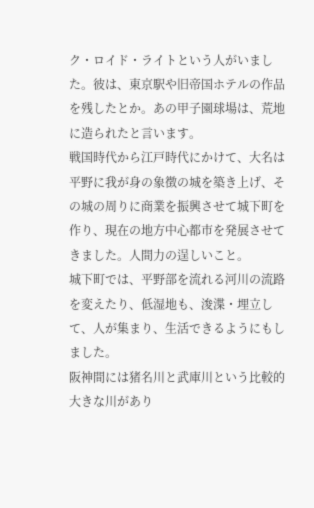ク・ロイド・ライトという人がいました。彼は、東京駅や旧帝国ホテルの作品を残したとか。あの甲子園球場は、荒地に造られたと言います。
戦国時代から江戸時代にかけて、大名は平野に我が身の象徴の城を築き上げ、その城の周りに商業を振興させて城下町を作り、現在の地方中心都市を発展させてきました。人間力の逞しいこと。
城下町では、平野部を流れる河川の流路を変えたり、低湿地も、浚渫・埋立して、人が集まり、生活できるようにもしました。
阪神間には猪名川と武庫川という比較的大きな川があり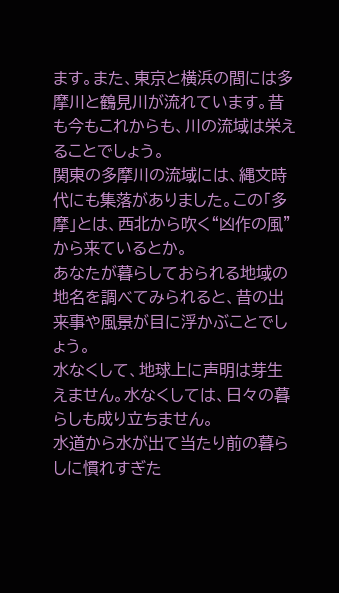ます。また、東京と横浜の間には多摩川と鶴見川が流れています。昔も今もこれからも、川の流域は栄えることでしょう。
関東の多摩川の流域には、縄文時代にも集落がありました。この「多摩」とは、西北から吹く“凶作の風”から来ているとか。
あなたが暮らしておられる地域の地名を調べてみられると、昔の出来事や風景が目に浮かぶことでしょう。
水なくして、地球上に声明は芽生えません。水なくしては、日々の暮らしも成り立ちません。
水道から水が出て当たり前の暮らしに慣れすぎた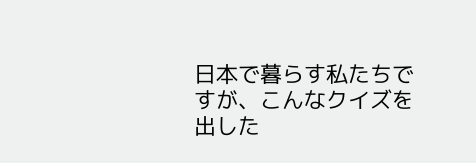日本で暮らす私たちですが、こんなクイズを出した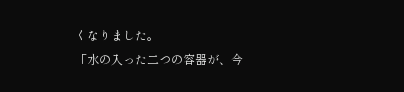くなりました。
「水の入った二つの容器が、今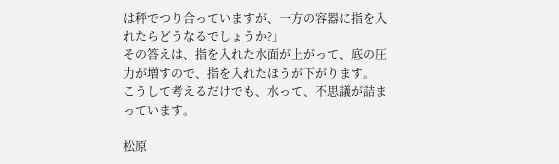は秤でつり合っていますが、一方の容器に指を入れたらどうなるでしょうか?」
その答えは、指を入れた水面が上がって、底の圧力が増すので、指を入れたほうが下がります。
こうして考えるだけでも、水って、不思議が詰まっています。

松原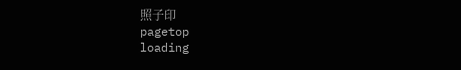照子印
pagetop
loading